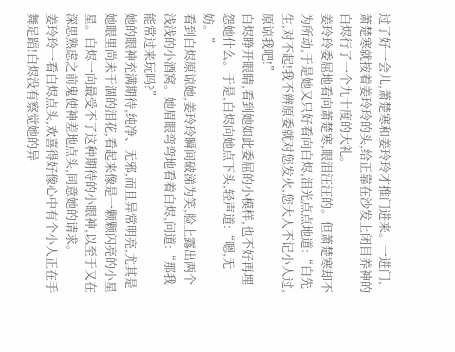过了好一会儿,萧楚寒和姜玲玲才推门进来。一进门,萧楚寒就按着姜玲玲的头,给正靠在沙发上闭目养神的白烬行了一个九十度的大礼。
姜玲玲委屈地看向萧楚寒,眼泪汪汪的。但萧楚寒却不为所动,于是她又只好看向白烬,泪光点点地道:“白先生,对不起!我不辨原委就对您发火,您大人不记小人过,原谅我吧!”
白烬睁开眼睛,看到她如此委屈的小模样,也不好再埋怨她什么。于是,白烬向她点下头,轻声道:“嗯,无妨。”
看到白烬原谅她,姜玲玲瞬间破涕为笑,脸上露出两个浅浅的小酒窝。她眉眼弯弯地看着白烬,问道:“那我能常过来玩吗?”
她的眼神充满期待,纯净、无邪,而且异常明亮,尤其是她眼里尚未干涸的泪花,看起来像是一颗颗闪亮的小星星。白烬一向最受不了这种期待的小眼神,以至于又在深思熟虑之前鬼使神差地点头,同意她的请求。
姜玲玲一看白烬点头,欢喜得好像心中有个小人正在手舞足蹈!白烬没有察觉她的异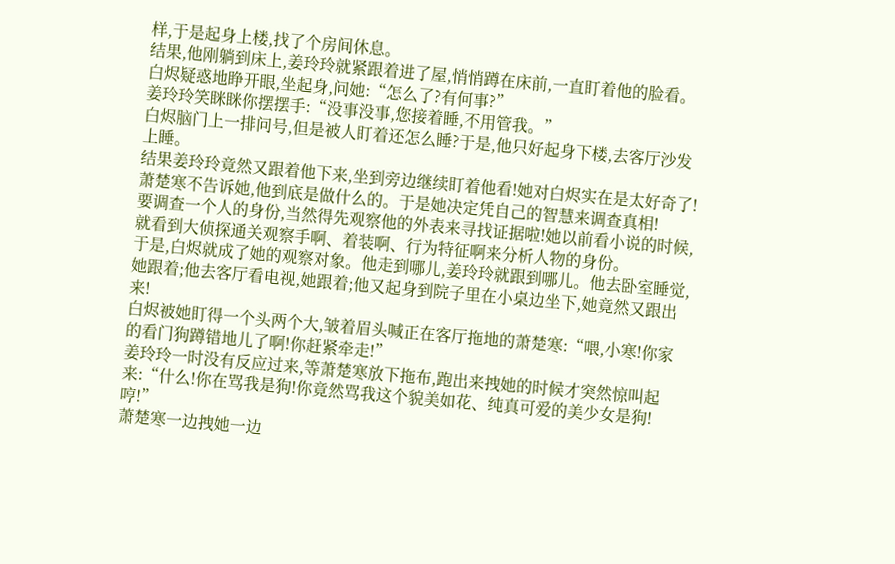样,于是起身上楼,找了个房间休息。
结果,他刚躺到床上,姜玲玲就紧跟着进了屋,悄悄蹲在床前,一直盯着他的脸看。
白烬疑惑地睁开眼,坐起身,问她:“怎么了?有何事?”
姜玲玲笑眯眯你摆摆手:“没事没事,您接着睡,不用管我。”
白烬脑门上一排问号,但是被人盯着还怎么睡?于是,他只好起身下楼,去客厅沙发上睡。
结果姜玲玲竟然又跟着他下来,坐到旁边继续盯着他看!她对白烬实在是太好奇了!萧楚寒不告诉她,他到底是做什么的。于是她决定凭自己的智慧来调查真相!
要调查一个人的身份,当然得先观察他的外表来寻找证据啦!她以前看小说的时候,就看到大侦探通关观察手啊、着装啊、行为特征啊来分析人物的身份。
于是,白烬就成了她的观察对象。他走到哪儿,姜玲玲就跟到哪儿。他去卧室睡觉,她跟着;他去客厅看电视,她跟着;他又起身到院子里在小桌边坐下,她竟然又跟出来!
白烬被她盯得一个头两个大,皱着眉头喊正在客厅拖地的萧楚寒:“喂,小寒!你家的看门狗蹲错地儿了啊!你赶紧牵走!”
姜玲玲一时没有反应过来,等萧楚寒放下拖布,跑出来拽她的时候才突然惊叫起来:“什么!你在骂我是狗!你竟然骂我这个貌美如花、纯真可爱的美少女是狗!哼!”
萧楚寒一边拽她一边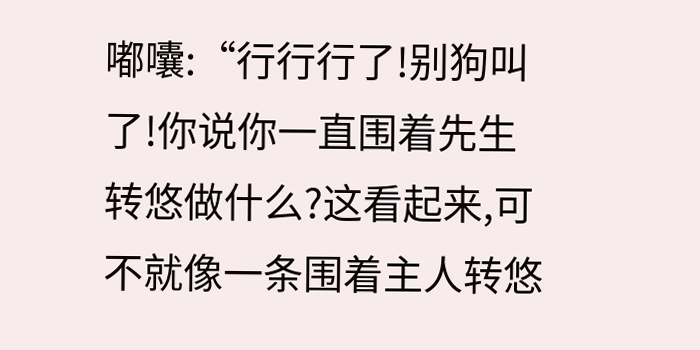嘟囔:“行行行了!别狗叫了!你说你一直围着先生转悠做什么?这看起来,可不就像一条围着主人转悠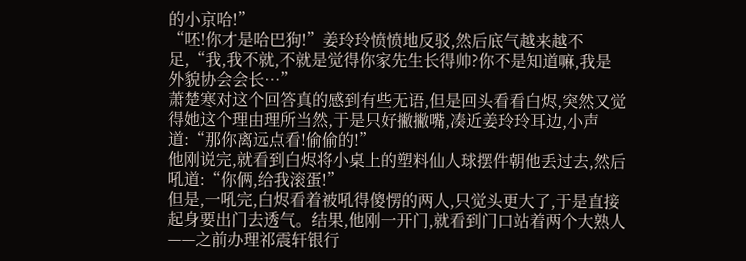的小京哈!”
“呸!你才是哈巴狗!”姜玲玲愤愤地反驳,然后底气越来越不足,“我,我不就,不就是觉得你家先生长得帅?你不是知道嘛,我是外貌协会会长…”
萧楚寒对这个回答真的感到有些无语,但是回头看看白烬,突然又觉得她这个理由理所当然,于是只好撇撇嘴,凑近姜玲玲耳边,小声道:“那你离远点看!偷偷的!”
他刚说完,就看到白烬将小桌上的塑料仙人球摆件朝他丢过去,然后吼道:“你俩,给我滚蛋!”
但是,一吼完,白烬看着被吼得傻愣的两人,只觉头更大了,于是直接起身要出门去透气。结果,他刚一开门,就看到门口站着两个大熟人——之前办理祁震轩银行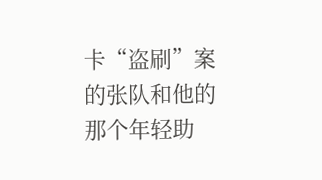卡“盗刷”案的张队和他的那个年轻助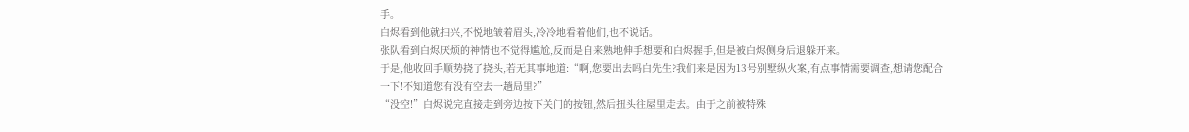手。
白烬看到他就扫兴,不悦地皱着眉头,冷冷地看着他们,也不说话。
张队看到白烬厌烦的神情也不觉得尴尬,反而是自来熟地伸手想要和白烬握手,但是被白烬侧身后退躲开来。
于是,他收回手顺势挠了挠头,若无其事地道:“啊,您要出去吗白先生?我们来是因为13号别墅纵火案,有点事情需要调查,想请您配合一下!不知道您有没有空去一趟局里?”
“没空!”白烬说完直接走到旁边按下关门的按钮,然后扭头往屋里走去。由于之前被特殊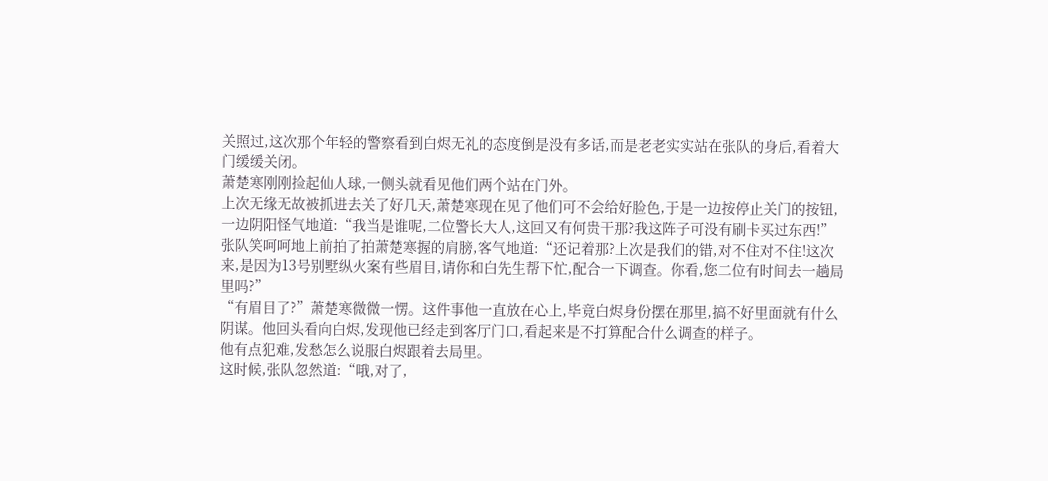关照过,这次那个年轻的警察看到白烬无礼的态度倒是没有多话,而是老老实实站在张队的身后,看着大门缓缓关闭。
萧楚寒刚刚捡起仙人球,一侧头就看见他们两个站在门外。
上次无缘无故被抓进去关了好几天,萧楚寒现在见了他们可不会给好脸色,于是一边按停止关门的按钮,一边阴阳怪气地道:“我当是谁呢,二位警长大人,这回又有何贵干那?我这阵子可没有刷卡买过东西!”
张队笑呵呵地上前拍了拍萧楚寒握的肩膀,客气地道:“还记着那?上次是我们的错,对不住对不住!这次来,是因为13号别墅纵火案有些眉目,请你和白先生帮下忙,配合一下调查。你看,您二位有时间去一趟局里吗?”
“有眉目了?”萧楚寒微微一愣。这件事他一直放在心上,毕竟白烬身份摆在那里,搞不好里面就有什么阴谋。他回头看向白烬,发现他已经走到客厅门口,看起来是不打算配合什么调查的样子。
他有点犯难,发愁怎么说服白烬跟着去局里。
这时候,张队忽然道:“哦,对了,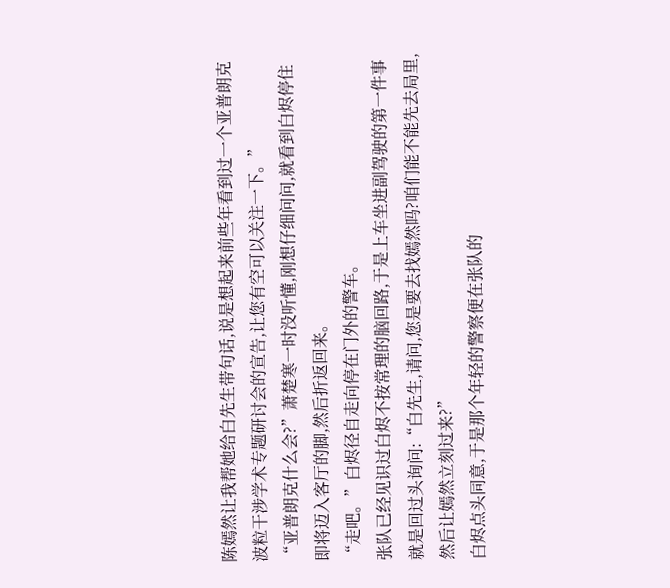陈嫣然让我帮她给白先生带句话,说是想起来前些年看到过一个亚普朗克波粒干涉学术专题研讨会的宣告,让您有空可以关注一下。”
“亚普朗克什么会?”萧楚寒一时没听懂,刚想仔细问问,就看到白烬停住即将迈入客厅的脚,然后折返回来。
“走吧。”白烬径自走向停在门外的警车。
张队已经见识过白烬不按常理的脑回路,于是上车坐进副驾驶的第一件事就是回过头询问:“白先生,请问,您是要去找嫣然吗?咱们能不能先去局里,然后让嫣然立刻过来?”
白烬点头同意,于是那个年轻的警察便在张队的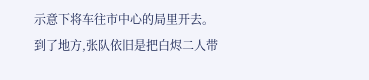示意下将车往市中心的局里开去。
到了地方,张队依旧是把白烬二人带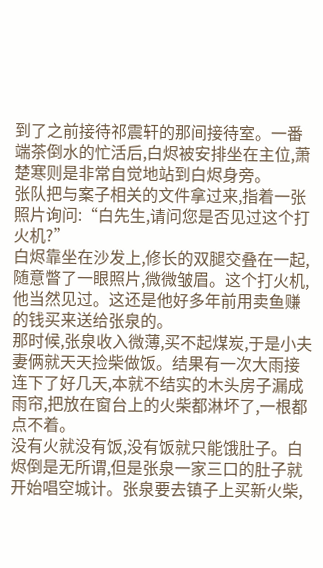到了之前接待祁震轩的那间接待室。一番端茶倒水的忙活后,白烬被安排坐在主位,萧楚寒则是非常自觉地站到白烬身旁。
张队把与案子相关的文件拿过来,指着一张照片询问:“白先生,请问您是否见过这个打火机?”
白烬靠坐在沙发上,修长的双腿交叠在一起,随意瞥了一眼照片,微微皱眉。这个打火机,他当然见过。这还是他好多年前用卖鱼赚的钱买来送给张泉的。
那时候,张泉收入微薄,买不起煤炭,于是小夫妻俩就天天捡柴做饭。结果有一次大雨接连下了好几天,本就不结实的木头房子漏成雨帘,把放在窗台上的火柴都淋坏了,一根都点不着。
没有火就没有饭,没有饭就只能饿肚子。白烬倒是无所谓,但是张泉一家三口的肚子就开始唱空城计。张泉要去镇子上买新火柴,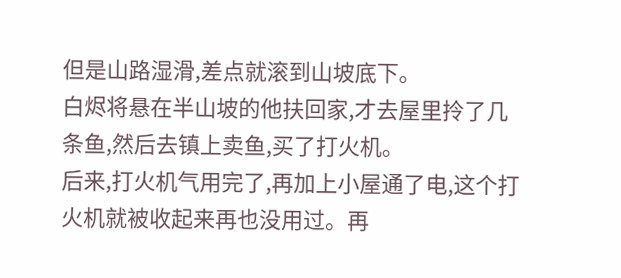但是山路湿滑,差点就滚到山坡底下。
白烬将悬在半山坡的他扶回家,才去屋里拎了几条鱼,然后去镇上卖鱼,买了打火机。
后来,打火机气用完了,再加上小屋通了电,这个打火机就被收起来再也没用过。再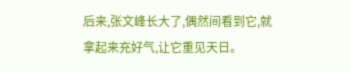后来,张文峰长大了,偶然间看到它,就拿起来充好气,让它重见天日。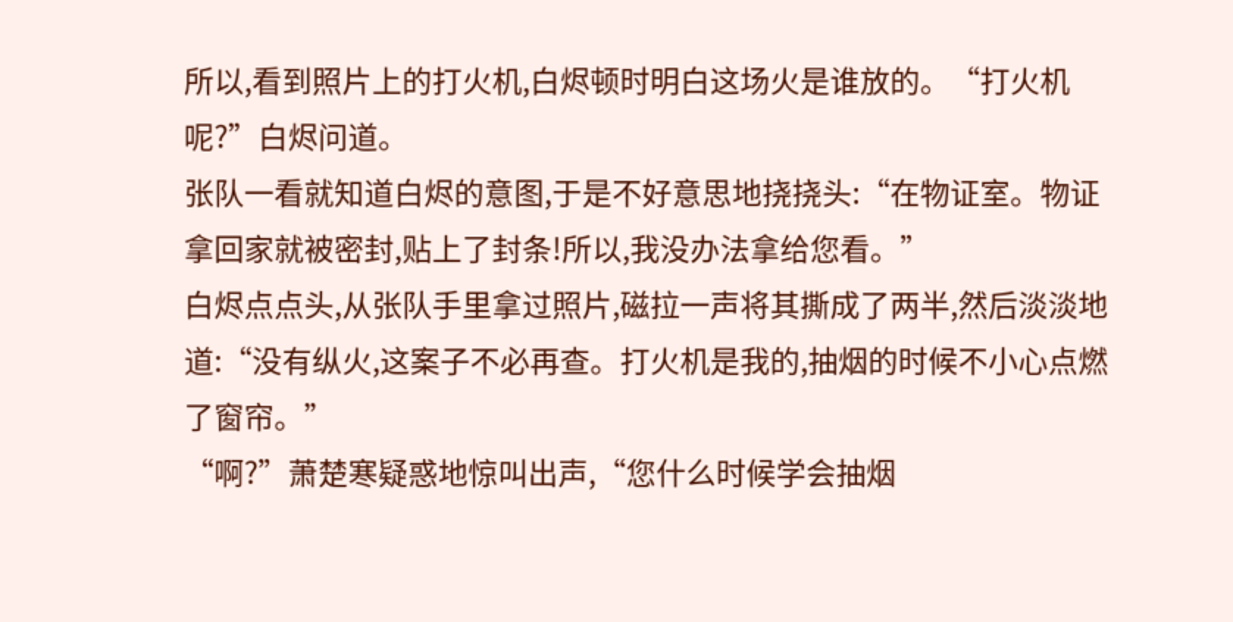所以,看到照片上的打火机,白烬顿时明白这场火是谁放的。“打火机呢?”白烬问道。
张队一看就知道白烬的意图,于是不好意思地挠挠头:“在物证室。物证拿回家就被密封,贴上了封条!所以,我没办法拿给您看。”
白烬点点头,从张队手里拿过照片,磁拉一声将其撕成了两半,然后淡淡地道:“没有纵火,这案子不必再查。打火机是我的,抽烟的时候不小心点燃了窗帘。”
“啊?”萧楚寒疑惑地惊叫出声,“您什么时候学会抽烟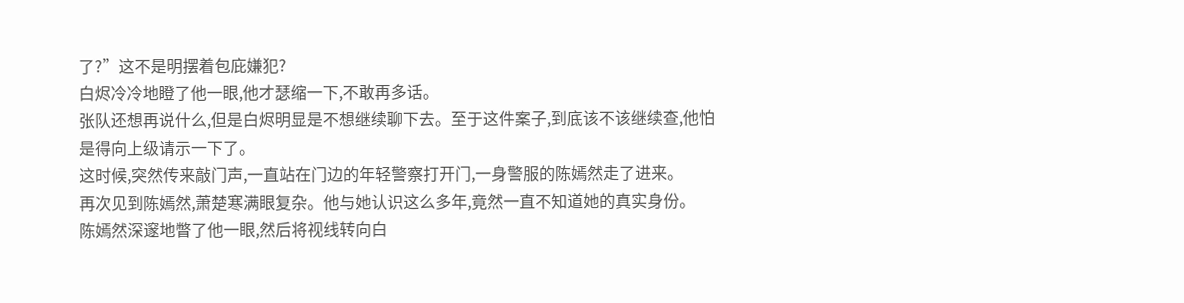了?”这不是明摆着包庇嫌犯?
白烬冷冷地瞪了他一眼,他才瑟缩一下,不敢再多话。
张队还想再说什么,但是白烬明显是不想继续聊下去。至于这件案子,到底该不该继续查,他怕是得向上级请示一下了。
这时候,突然传来敲门声,一直站在门边的年轻警察打开门,一身警服的陈嫣然走了进来。
再次见到陈嫣然,萧楚寒满眼复杂。他与她认识这么多年,竟然一直不知道她的真实身份。
陈嫣然深邃地瞥了他一眼,然后将视线转向白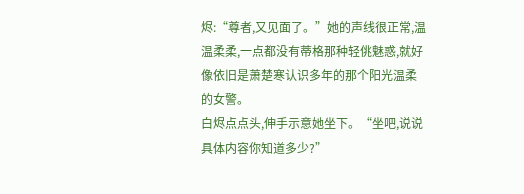烬:“尊者,又见面了。”她的声线很正常,温温柔柔,一点都没有蒂格那种轻佻魅惑,就好像依旧是萧楚寒认识多年的那个阳光温柔的女警。
白烬点点头,伸手示意她坐下。“坐吧,说说具体内容你知道多少?”